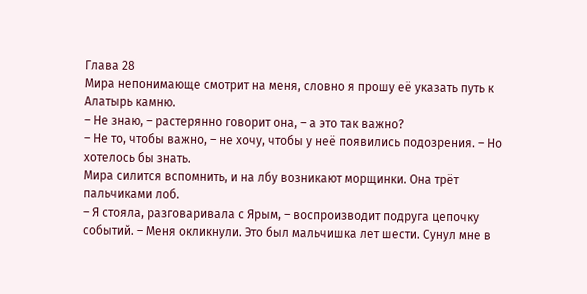Глава 28
Мира непонимающе смотрит на меня, словно я прошу её указать путь к Алатырь камню.
– Не знаю, – растерянно говорит она, – а это так важно?
– Не то, чтобы важно, – не хочу, чтобы у неё появились подозрения. – Но хотелось бы знать.
Мира силится вспомнить, и на лбу возникают морщинки. Она трёт пальчиками лоб.
– Я стояла, разговаривала с Ярым, – воспроизводит подруга цепочку событий. – Меня окликнули. Это был мальчишка лет шести. Сунул мне в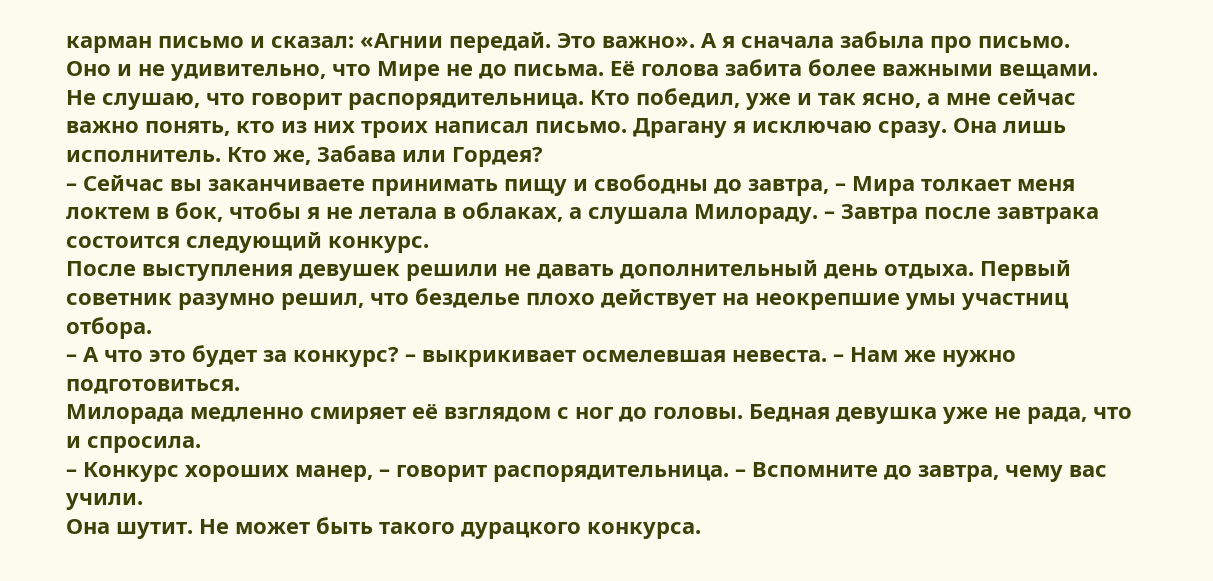карман письмо и сказал: «Агнии передай. Это важно». А я сначала забыла про письмо.
Оно и не удивительно, что Мире не до письма. Её голова забита более важными вещами.
Не слушаю, что говорит распорядительница. Кто победил, уже и так ясно, а мне сейчас важно понять, кто из них троих написал письмо. Драгану я исключаю сразу. Она лишь исполнитель. Кто же, Забава или Гордея?
– Сейчас вы заканчиваете принимать пищу и свободны до завтра, – Мира толкает меня локтем в бок, чтобы я не летала в облаках, а слушала Милораду. – Завтра после завтрака состоится следующий конкурс.
После выступления девушек решили не давать дополнительный день отдыха. Первый советник разумно решил, что безделье плохо действует на неокрепшие умы участниц отбора.
– А что это будет за конкурс? – выкрикивает осмелевшая невеста. – Нам же нужно подготовиться.
Милорада медленно смиряет её взглядом с ног до головы. Бедная девушка уже не рада, что и спросила.
– Конкурс хороших манер, – говорит распорядительница. – Вспомните до завтра, чему вас учили.
Она шутит. Не может быть такого дурацкого конкурса.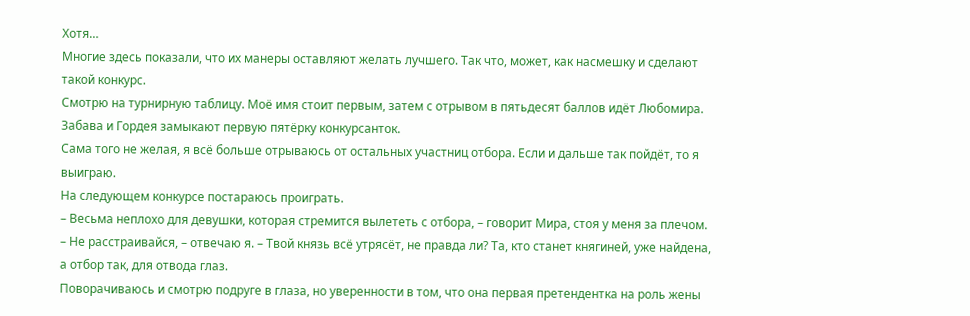Хотя…
Многие здесь показали, что их манеры оставляют желать лучшего. Так что, может, как насмешку и сделают такой конкурс.
Смотрю на турнирную таблицу. Моё имя стоит первым, затем с отрывом в пятьдесят баллов идёт Любомира. Забава и Гордея замыкают первую пятёрку конкурсанток.
Сама того не желая, я всё больше отрываюсь от остальных участниц отбора. Если и дальше так пойдёт, то я выиграю.
На следующем конкурсе постараюсь проиграть.
– Весьма неплохо для девушки, которая стремится вылететь с отбора, – говорит Мира, стоя у меня за плечом.
– Не расстраивайся, – отвечаю я. – Твой князь всё утрясёт, не правда ли? Та, кто станет княгиней, уже найдена, а отбор так, для отвода глаз.
Поворачиваюсь и смотрю подруге в глаза, но уверенности в том, что она первая претендентка на роль жены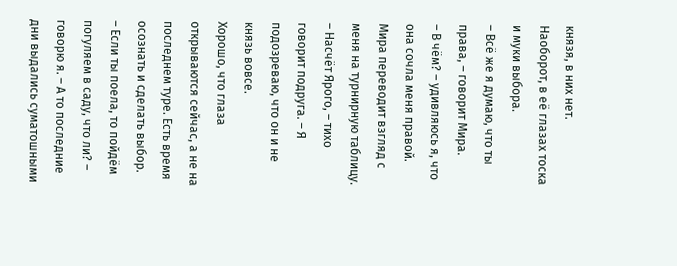князя, в них нет.
Наоборот, в её глазах тоска и муки выбора.
– Всё же я думаю, что ты права, – говорит Мира.
– В чём? – удивляюсь я, что она сочла меня правой.
Мира переводит взгляд с меня на турнирную таблицу.
– Насчёт Ярого, – тихо говорит подруга. – Я подозреваю, что он и не князь вовсе.
Хорошо, что глаза открываются сейчас, а не на последнем туре. Есть время осознать и сделать выбор.
– Если ты поела, то пойдём погуляем в саду, что ли? – говорю я. – А то последние дни выдались суматошными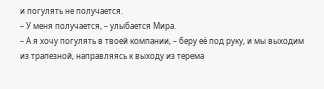и погулять не получается.
– У меня получается, – улыбается Мира.
– А я хочу погулять в твоей компании, – беру её под руку, и мы выходим из трапезной, направляясь к выходу из терема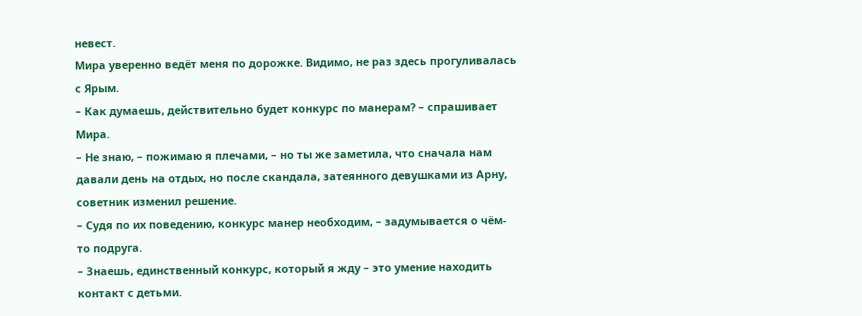невест.
Мира уверенно ведёт меня по дорожке. Видимо, не раз здесь прогуливалась с Ярым.
– Как думаешь, действительно будет конкурс по манерам? – спрашивает Мира.
– Не знаю, – пожимаю я плечами, – но ты же заметила, что сначала нам давали день на отдых, но после скандала, затеянного девушками из Арну, советник изменил решение.
– Судя по их поведению, конкурс манер необходим, – задумывается о чём-то подруга.
– Знаешь, единственный конкурс, который я жду – это умение находить контакт с детьми.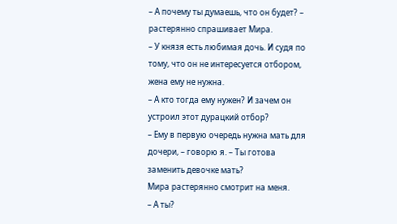– А почему ты думаешь, что он будет? – растерянно спрашивает Мира.
– У князя есть любимая дочь. И судя по тому, что он не интересуется отбором, жена ему не нужна.
– А кто тогда ему нужен? И зачем он устроил этот дурацкий отбор?
– Ему в первую очередь нужна мать для дочери, – говорю я. – Ты готова заменить девочке мать?
Мира растерянно смотрит на меня.
– А ты?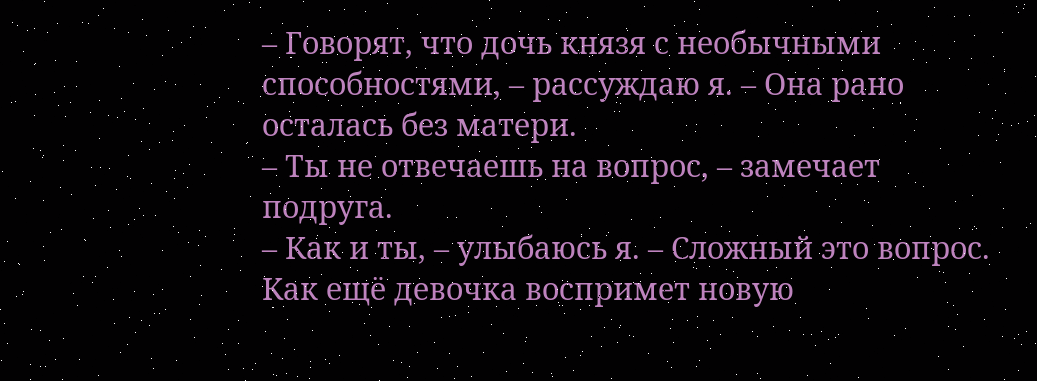– Говорят, что дочь князя с необычными способностями, – рассуждаю я. – Она рано осталась без матери.
– Ты не отвечаешь на вопрос, – замечает подруга.
– Как и ты, – улыбаюсь я. – Сложный это вопрос. Как ещё девочка воспримет новую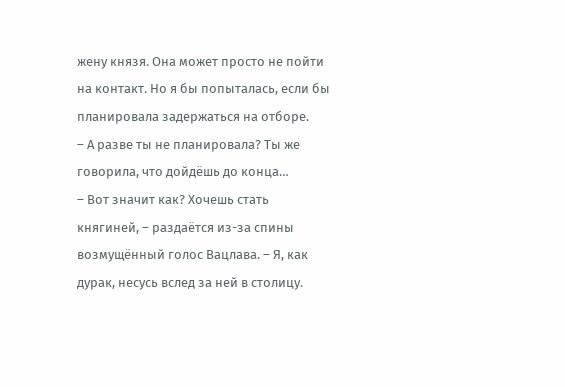жену князя. Она может просто не пойти на контакт. Но я бы попыталась, если бы планировала задержаться на отборе.
– А разве ты не планировала? Ты же говорила, что дойдёшь до конца…
– Вот значит как? Хочешь стать княгиней, – раздаётся из-за спины возмущённый голос Вацлава. – Я, как дурак, несусь вслед за ней в столицу.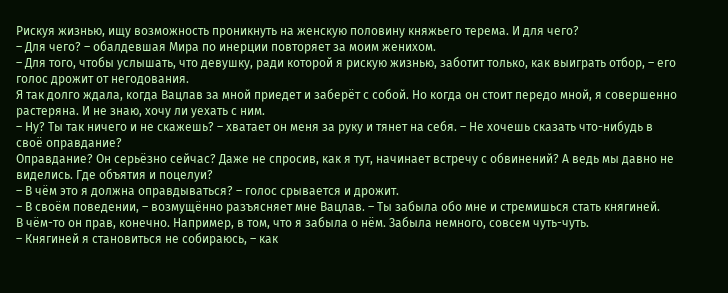Рискуя жизнью, ищу возможность проникнуть на женскую половину княжьего терема. И для чего?
– Для чего? – обалдевшая Мира по инерции повторяет за моим женихом.
– Для того, чтобы услышать, что девушку, ради которой я рискую жизнью, заботит только, как выиграть отбор, – его голос дрожит от негодования.
Я так долго ждала, когда Вацлав за мной приедет и заберёт с собой. Но когда он стоит передо мной, я совершенно растеряна. И не знаю, хочу ли уехать с ним.
– Ну? Ты так ничего и не скажешь? – хватает он меня за руку и тянет на себя. – Не хочешь сказать что-нибудь в своё оправдание?
Оправдание? Он серьёзно сейчас? Даже не спросив, как я тут, начинает встречу с обвинений? А ведь мы давно не виделись. Где объятия и поцелуи?
– В чём это я должна оправдываться? – голос срывается и дрожит.
– В своём поведении, – возмущённо разъясняет мне Вацлав. – Ты забыла обо мне и стремишься стать княгиней.
В чём-то он прав, конечно. Например, в том, что я забыла о нём. Забыла немного, совсем чуть-чуть.
– Княгиней я становиться не собираюсь, – как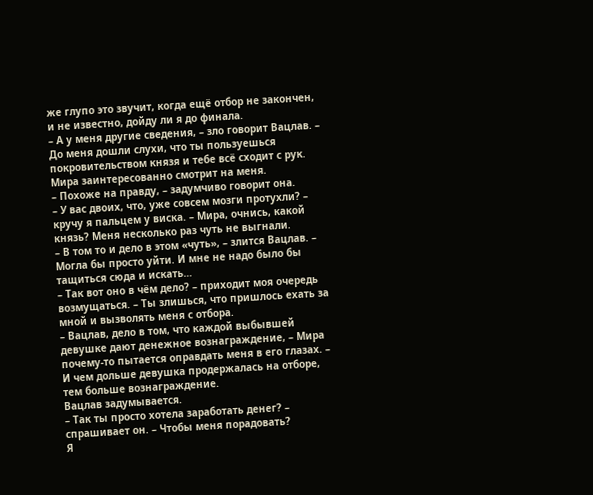же глупо это звучит, когда ещё отбор не закончен, и не известно, дойду ли я до финала.
– А у меня другие сведения, – зло говорит Вацлав. – До меня дошли слухи, что ты пользуешься покровительством князя и тебе всё сходит с рук.
Мира заинтересованно смотрит на меня.
– Похоже на правду, – задумчиво говорит она.
– У вас двоих, что, уже совсем мозги протухли? – кручу я пальцем у виска. – Мира, очнись, какой князь? Меня несколько раз чуть не выгнали.
– В том то и дело в этом «чуть», – злится Вацлав. – Могла бы просто уйти. И мне не надо было бы тащиться сюда и искать…
– Так вот оно в чём дело? – приходит моя очередь возмущаться. – Ты злишься, что пришлось ехать за мной и вызволять меня с отбора.
– Вацлав, дело в том, что каждой выбывшей девушке дают денежное вознаграждение, – Мира почему-то пытается оправдать меня в его глазах. – И чем дольше девушка продержалась на отборе, тем больше вознаграждение.
Вацлав задумывается.
– Так ты просто хотела заработать денег? – спрашивает он. – Чтобы меня порадовать?
Я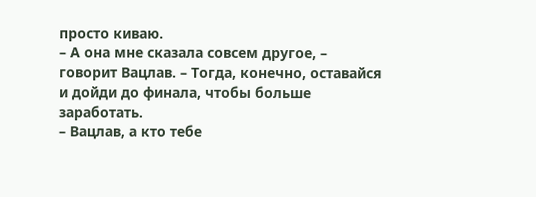просто киваю.
– А она мне сказала совсем другое, – говорит Вацлав. – Тогда, конечно, оставайся и дойди до финала, чтобы больше заработать.
– Вацлав, а кто тебе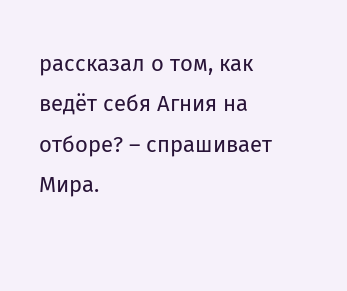рассказал о том, как ведёт себя Агния на отборе? – спрашивает Мира.